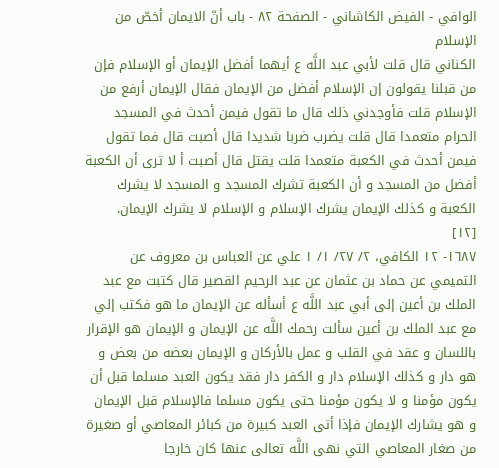الوافي - الفيض الكاشاني - الصفحة ٨٢ - باب أنّ الايمان أخصّ من الإسلام
الكناني قال قلت لأبي عبد اللَّه ع أيهما أفضل الإيمان أو الإسلام فإن من قبلنا يقولون إن الإسلام أفضل من الإيمان فقال الإيمان أرفع من الإسلام قلت فأوجدني ذلك قال ما تقول فيمن أحدث في المسجد الحرام متعمدا قال قلت يضرب ضربا شديدا قال أصبت قال فما تقول فيمن أحدث في الكعبة متعمدا قلت يقتل قال أصبت أ لا ترى أن الكعبة أفضل من المسجد و أن الكعبة تشرك المسجد و المسجد لا يشرك الكعبة و كذلك الإيمان يشرك الإسلام و الإسلام لا يشرك الإيمان.
[١٢]
١٦٨٧- ١٢ الكافي، ٢/ ٢٧/ ١/ ١ علي عن العباس بن معروف عن التميمي عن حماد بن عثمان عن عبد الرحيم القصير قال كتبت مع عبد الملك بن أعين إلى أبي عبد اللَّه ع أسأله عن الإيمان ما هو فكتب إلي مع عبد الملك بن أعين سألت رحمك اللَّه عن الإيمان و الإيمان هو الإقرار باللسان و عقد في القلب و عمل بالأركان و الإيمان بعضه من بعض و هو دار و كذلك الإسلام دار و الكفر دار فقد يكون العبد مسلما قبل أن يكون مؤمنا و لا يكون مؤمنا حتى يكون مسلما فالإسلام قبل الإيمان و هو يشارك الإيمان فإذا أتى العبد كبيرة من كبائر المعاصي أو صغيرة من صغار المعاصي التي نهى اللَّه تعالى عنها كان خارجا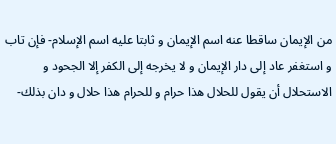من الإيمان ساقطا عنه اسم الإيمان و ثابتا عليه اسم الإسلام- فإن تاب و استغفر عاد إلى دار الإيمان و لا يخرجه إلى الكفر إلا الجحود و الاستحلال أن يقول للحلال هذا حرام و للحرام هذا حلال و دان بذلك-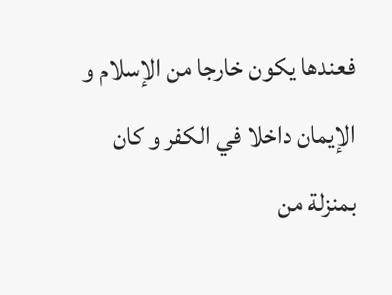فعندها يكون خارجا من الإسلام و الإيمان داخلا في الكفر و كان بمنزلة من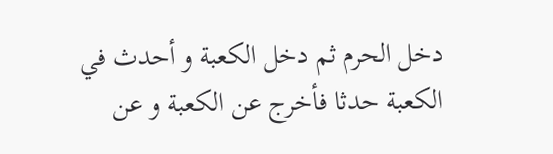دخل الحرم ثم دخل الكعبة و أحدث في الكعبة حدثا فأخرج عن الكعبة و عن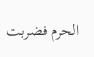الحرم فضربت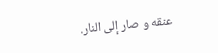عنقه و صار إلى النار.